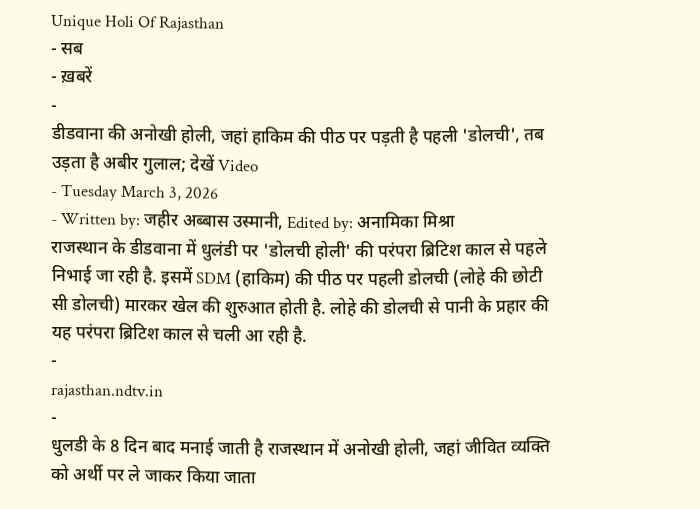Unique Holi Of Rajasthan
- सब
- ख़बरें
-
डीडवाना की अनोखी होली, जहां हाकिम की पीठ पर पड़ती है पहली 'डोलची', तब उड़ता है अबीर गुलाल; देखें Video
- Tuesday March 3, 2026
- Written by: जहीर अब्बास उस्मानी, Edited by: अनामिका मिश्रा
राजस्थान के डीडवाना में धुलंडी पर 'डोलची होली' की परंपरा ब्रिटिश काल से पहले निभाई जा रही है. इसमें SDM (हाकिम) की पीठ पर पहली डोलची (लोहे की छोटी सी डोलची) मारकर खेल की शुरुआत होती है. लोहे की डोलची से पानी के प्रहार की यह परंपरा ब्रिटिश काल से चली आ रही है.
-
rajasthan.ndtv.in
-
धुलडी के 8 दिन बाद मनाई जाती है राजस्थान में अनोखी होली, जहां जीवित व्यक्ति को अर्थी पर ले जाकर किया जाता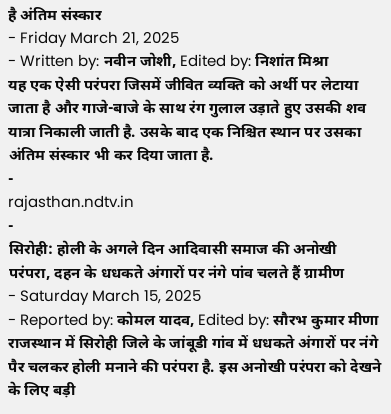है अंतिम संस्कार
- Friday March 21, 2025
- Written by: नवीन जोशी, Edited by: निशांत मिश्रा
यह एक ऐसी परंपरा जिसमें जीवित व्यक्ति को अर्थी पर लेटाया जाता है और गाजे-बाजे के साथ रंग गुलाल उड़ाते हुए उसकी शव यात्रा निकाली जाती है. उसके बाद एक निश्चित स्थान पर उसका अंतिम संस्कार भी कर दिया जाता है.
-
rajasthan.ndtv.in
-
सिरोही: होली के अगले दिन आदिवासी समाज की अनोखी परंपरा, दहन के धधकते अंगारों पर नंगे पांव चलते हैं ग्रामीण
- Saturday March 15, 2025
- Reported by: कोमल यादव, Edited by: सौरभ कुमार मीणा
राजस्थान में सिरोही जिले के जांबूडी गांव में धधकते अंगारों पर नंगे पैर चलकर होली मनाने की परंपरा है. इस अनोखी परंपरा को देखने के लिए बड़ी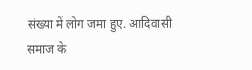संख्या में लोग जमा हुए. आदिवासी समाज के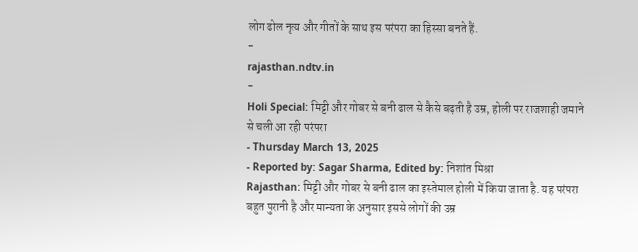लोग ढोल नृत्य और गीतों के साथ इस परंपरा का हिस्सा बनते हैं.
-
rajasthan.ndtv.in
-
Holi Special: मिट्टी और गोबर से बनी ढाल से कैसे बढ़ती है उम्र, होली पर राजशाही जमाने से चली आ रही परंपरा
- Thursday March 13, 2025
- Reported by: Sagar Sharma, Edited by: निशांत मिश्रा
Rajasthan: मिट्टी और गोबर से बनी ढाल का इस्तेमाल होली में किया जाता है. यह परंपरा बहुत पुरानी है और मान्यता के अनुसार इससे लोगों की उम्र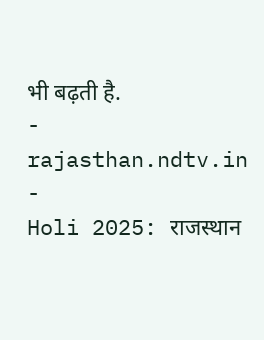भी बढ़ती है.
-
rajasthan.ndtv.in
-
Holi 2025: राजस्थान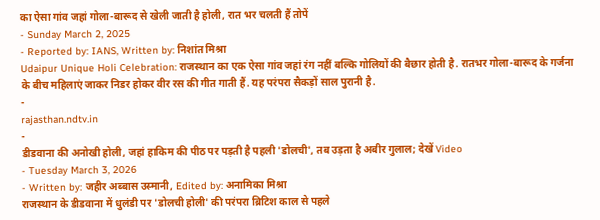का ऐसा गांव जहां गोला-बारूद से खेली जाती है होली, रात भर चलती हैं तोपें
- Sunday March 2, 2025
- Reported by: IANS, Written by: निशांत मिश्रा
Udaipur Unique Holi Celebration: राजस्थान का एक ऐसा गांव जहां रंग नहीं बल्कि गोलियों की बैछार होती है. रातभर गोला-बारूद के गर्जना के बीच महिलाएं जाकर निडर होकर वीर रस की गीत गाती हैं. यह परंपरा सैकड़ों साल पुरानी है.
-
rajasthan.ndtv.in
-
डीडवाना की अनोखी होली, जहां हाकिम की पीठ पर पड़ती है पहली 'डोलची', तब उड़ता है अबीर गुलाल; देखें Video
- Tuesday March 3, 2026
- Written by: जहीर अब्बास उस्मानी, Edited by: अनामिका मिश्रा
राजस्थान के डीडवाना में धुलंडी पर 'डोलची होली' की परंपरा ब्रिटिश काल से पहले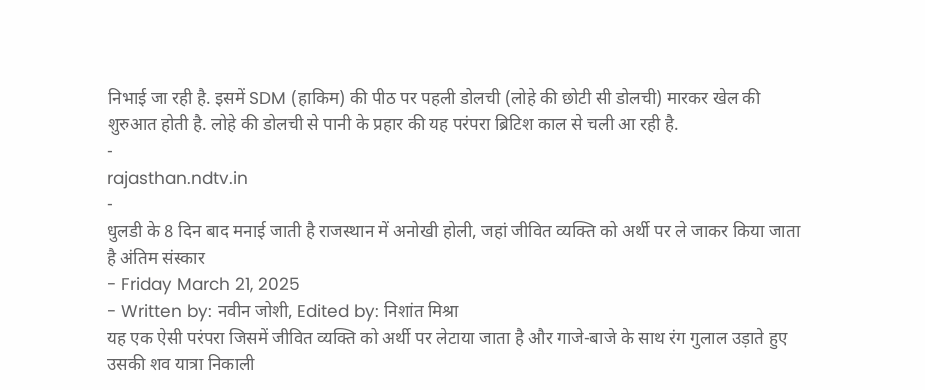निभाई जा रही है. इसमें SDM (हाकिम) की पीठ पर पहली डोलची (लोहे की छोटी सी डोलची) मारकर खेल की शुरुआत होती है. लोहे की डोलची से पानी के प्रहार की यह परंपरा ब्रिटिश काल से चली आ रही है.
-
rajasthan.ndtv.in
-
धुलडी के 8 दिन बाद मनाई जाती है राजस्थान में अनोखी होली, जहां जीवित व्यक्ति को अर्थी पर ले जाकर किया जाता है अंतिम संस्कार
- Friday March 21, 2025
- Written by: नवीन जोशी, Edited by: निशांत मिश्रा
यह एक ऐसी परंपरा जिसमें जीवित व्यक्ति को अर्थी पर लेटाया जाता है और गाजे-बाजे के साथ रंग गुलाल उड़ाते हुए उसकी शव यात्रा निकाली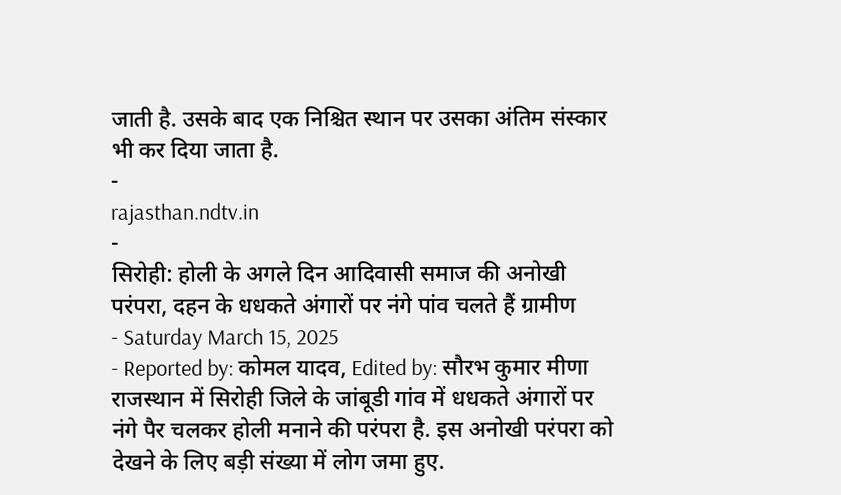जाती है. उसके बाद एक निश्चित स्थान पर उसका अंतिम संस्कार भी कर दिया जाता है.
-
rajasthan.ndtv.in
-
सिरोही: होली के अगले दिन आदिवासी समाज की अनोखी परंपरा, दहन के धधकते अंगारों पर नंगे पांव चलते हैं ग्रामीण
- Saturday March 15, 2025
- Reported by: कोमल यादव, Edited by: सौरभ कुमार मीणा
राजस्थान में सिरोही जिले के जांबूडी गांव में धधकते अंगारों पर नंगे पैर चलकर होली मनाने की परंपरा है. इस अनोखी परंपरा को देखने के लिए बड़ी संख्या में लोग जमा हुए.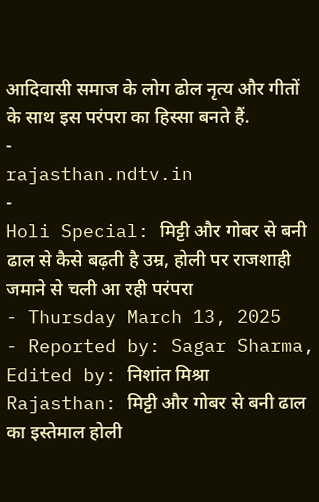आदिवासी समाज के लोग ढोल नृत्य और गीतों के साथ इस परंपरा का हिस्सा बनते हैं.
-
rajasthan.ndtv.in
-
Holi Special: मिट्टी और गोबर से बनी ढाल से कैसे बढ़ती है उम्र, होली पर राजशाही जमाने से चली आ रही परंपरा
- Thursday March 13, 2025
- Reported by: Sagar Sharma, Edited by: निशांत मिश्रा
Rajasthan: मिट्टी और गोबर से बनी ढाल का इस्तेमाल होली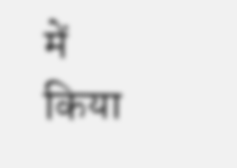में किया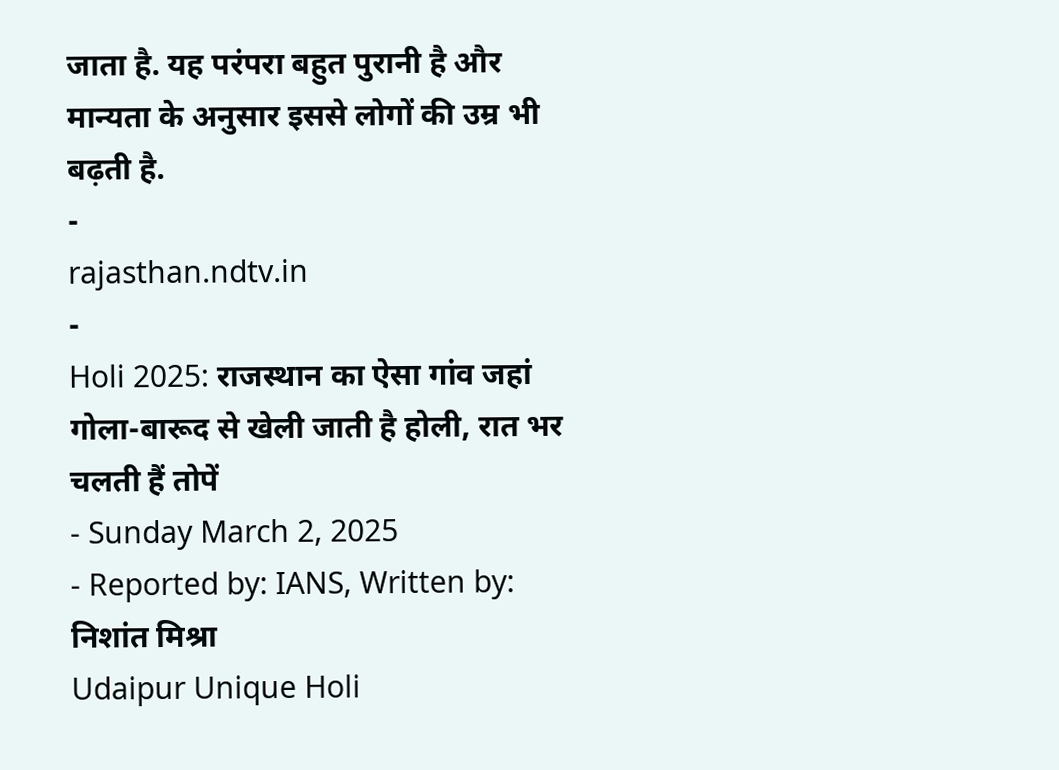जाता है. यह परंपरा बहुत पुरानी है और मान्यता के अनुसार इससे लोगों की उम्र भी बढ़ती है.
-
rajasthan.ndtv.in
-
Holi 2025: राजस्थान का ऐसा गांव जहां गोला-बारूद से खेली जाती है होली, रात भर चलती हैं तोपें
- Sunday March 2, 2025
- Reported by: IANS, Written by: निशांत मिश्रा
Udaipur Unique Holi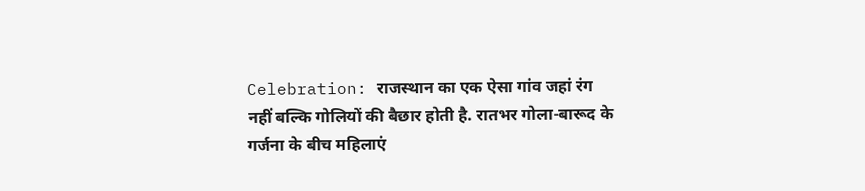Celebration: राजस्थान का एक ऐसा गांव जहां रंग नहीं बल्कि गोलियों की बैछार होती है. रातभर गोला-बारूद के गर्जना के बीच महिलाएं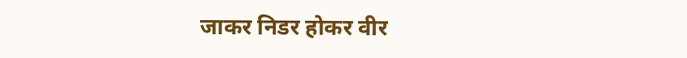जाकर निडर होकर वीर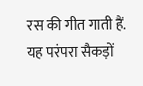रस की गीत गाती हैं. यह परंपरा सैकड़ों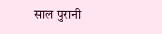साल पुरानी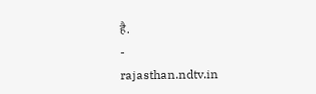है.
-
rajasthan.ndtv.in